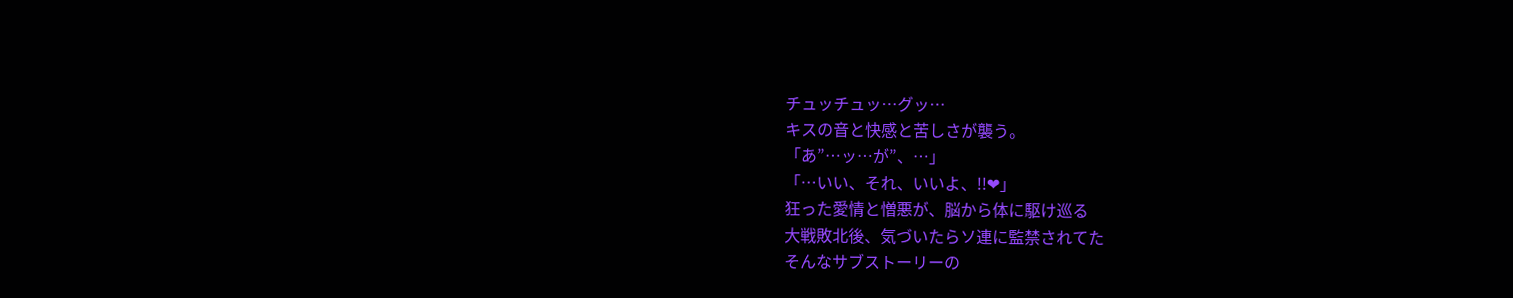チュッチュッ…グッ…
キスの音と快感と苦しさが襲う。
「あ”…ッ…が”、…」
「…いい、それ、いいよ、!!❤」
狂った愛情と憎悪が、脳から体に駆け巡る
大戦敗北後、気づいたらソ連に監禁されてた
そんなサブストーリーの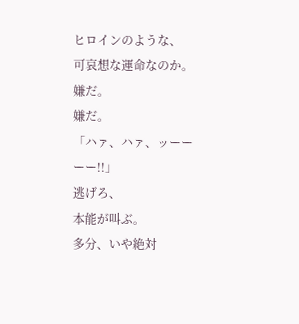ヒロインのような、
可哀想な運命なのか。
嫌だ。
嫌だ。
「ハァ、ハァ、ッーーーー!!」
逃げろ、
本能が叫ぶ。
多分、いや絶対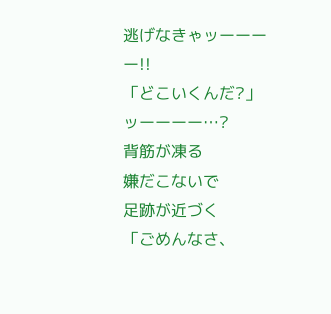逃げなきゃッーーーー!!
「どこいくんだ?」
ッーーーー…?
背筋が凍る
嫌だこないで
足跡が近づく
「ごめんなさ、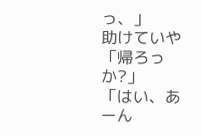っ、」
助けていや
「帰ろっか?」
「はい、あーん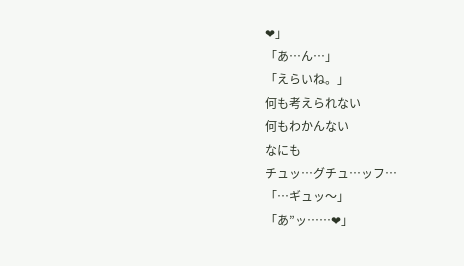❤」
「あ…ん…」
「えらいね。」
何も考えられない
何もわかんない
なにも
チュッ…グチュ…ッフ…
「…ギュッ〜」
「あ”ッ……❤」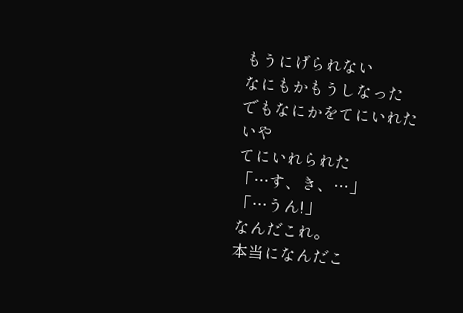もうにげられない
なにもかもうしなった
でもなにかをてにいれた
いや
てにいれられた
「…す、き、…」
「…うん!」
なんだこれ。
本当になんだこ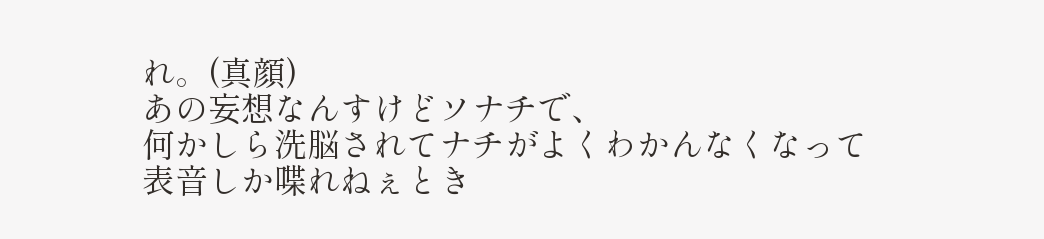れ。(真顔)
あの妄想なんすけどソナチで、
何かしら洗脳されてナチがよくわかんなくなって表音しか喋れねぇとき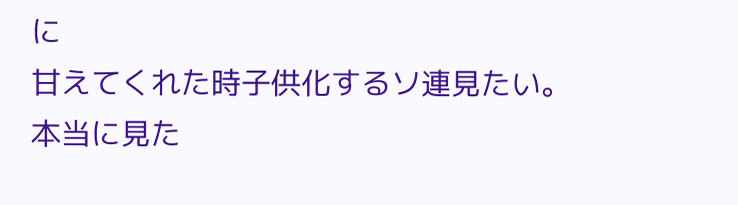に
甘えてくれた時子供化するソ連見たい。
本当に見た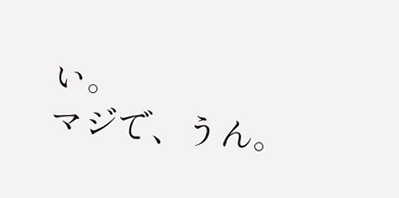い。
マジで、うん。